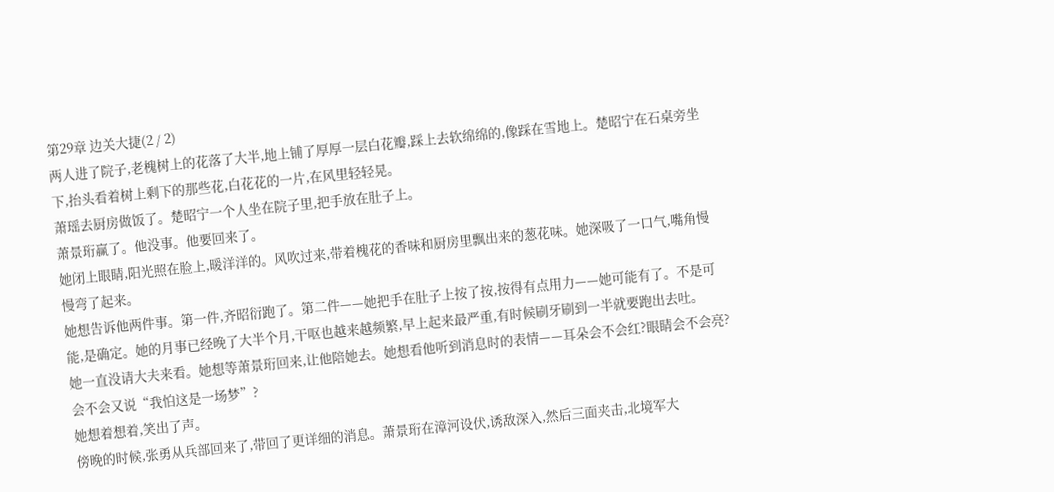第29章 边关大捷(2 / 2)
两人进了院子,老槐树上的花落了大半,地上铺了厚厚一层白花瓣,踩上去软绵绵的,像踩在雪地上。楚昭宁在石桌旁坐下,抬头看着树上剩下的那些花,白花花的一片,在风里轻轻晃。
萧瑶去厨房做饭了。楚昭宁一个人坐在院子里,把手放在肚子上。
萧景珩赢了。他没事。他要回来了。
她闭上眼睛,阳光照在脸上,暖洋洋的。风吹过来,带着槐花的香味和厨房里飘出来的葱花味。她深吸了一口气,嘴角慢慢弯了起来。
她想告诉他两件事。第一件,齐昭衍跑了。第二件——她把手在肚子上按了按,按得有点用力——她可能有了。不是可能,是确定。她的月事已经晚了大半个月,干呕也越来越频繁,早上起来最严重,有时候刷牙刷到一半就要跑出去吐。
她一直没请大夫来看。她想等萧景珩回来,让他陪她去。她想看他听到消息时的表情——耳朵会不会红?眼睛会不会亮?会不会又说“我怕这是一场梦”?
她想着想着,笑出了声。
傍晚的时候,张勇从兵部回来了,带回了更详细的消息。萧景珩在漳河设伏,诱敌深入,然后三面夹击,北境军大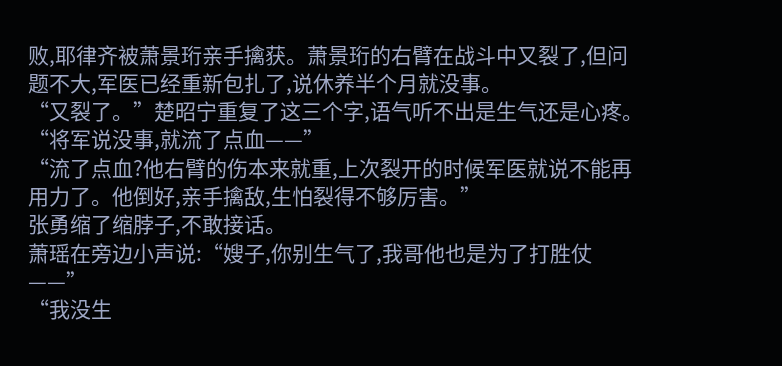败,耶律齐被萧景珩亲手擒获。萧景珩的右臂在战斗中又裂了,但问题不大,军医已经重新包扎了,说休养半个月就没事。
“又裂了。”楚昭宁重复了这三个字,语气听不出是生气还是心疼。
“将军说没事,就流了点血——”
“流了点血?他右臂的伤本来就重,上次裂开的时候军医就说不能再用力了。他倒好,亲手擒敌,生怕裂得不够厉害。”
张勇缩了缩脖子,不敢接话。
萧瑶在旁边小声说:“嫂子,你别生气了,我哥他也是为了打胜仗——”
“我没生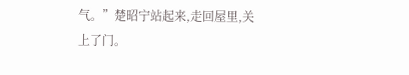气。”楚昭宁站起来,走回屋里,关上了门。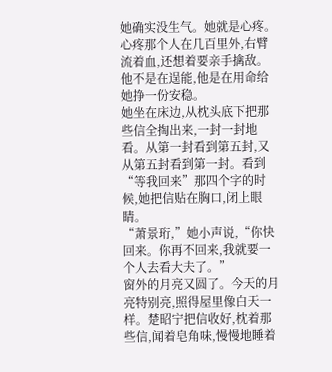她确实没生气。她就是心疼。心疼那个人在几百里外,右臂流着血,还想着要亲手擒敌。他不是在逞能,他是在用命给她挣一份安稳。
她坐在床边,从枕头底下把那些信全掏出来,一封一封地看。从第一封看到第五封,又从第五封看到第一封。看到“等我回来”那四个字的时候,她把信贴在胸口,闭上眼睛。
“萧景珩,”她小声说,“你快回来。你再不回来,我就要一个人去看大夫了。”
窗外的月亮又圆了。今天的月亮特别亮,照得屋里像白天一样。楚昭宁把信收好,枕着那些信,闻着皂角味,慢慢地睡着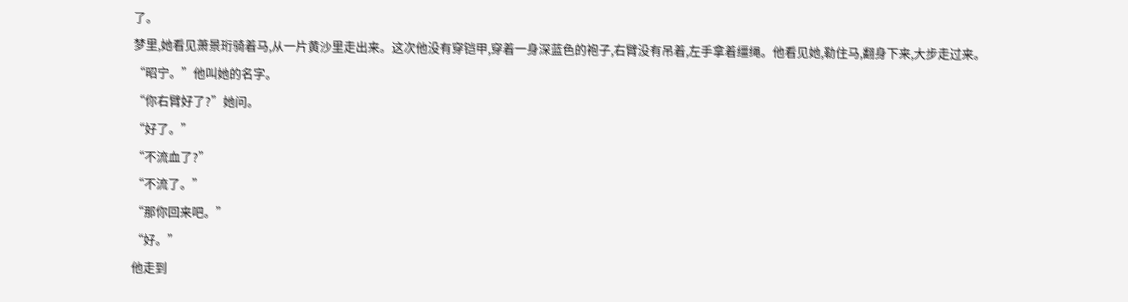了。
梦里,她看见萧景珩骑着马,从一片黄沙里走出来。这次他没有穿铠甲,穿着一身深蓝色的袍子,右臂没有吊着,左手拿着缰绳。他看见她,勒住马,翻身下来,大步走过来。
“昭宁。”他叫她的名字。
“你右臂好了?”她问。
“好了。”
“不流血了?”
“不流了。”
“那你回来吧。”
“好。”
他走到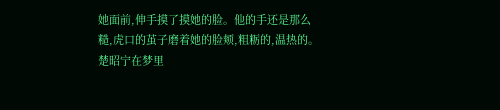她面前,伸手摸了摸她的脸。他的手还是那么糙,虎口的茧子磨着她的脸颊,粗粝的,温热的。
楚昭宁在梦里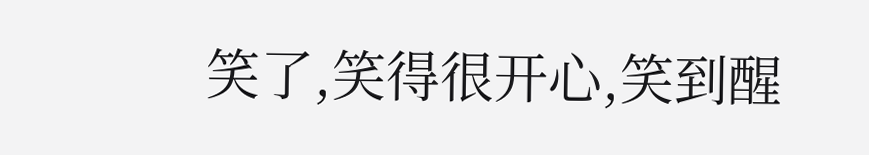笑了,笑得很开心,笑到醒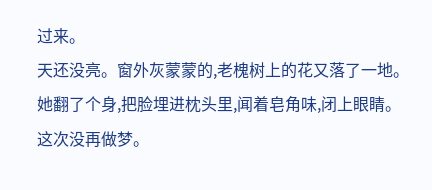过来。
天还没亮。窗外灰蒙蒙的,老槐树上的花又落了一地。她翻了个身,把脸埋进枕头里,闻着皂角味,闭上眼睛。
这次没再做梦。